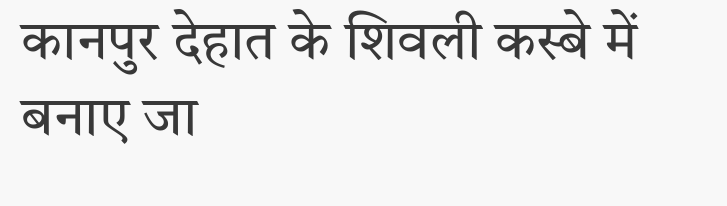कानपुर देहात के शिवली कस्बे में बनाए जा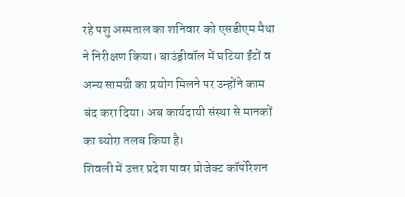रहे पशु अस्पताल का शनिवार को एसडीएम मैथा ने निरीक्षण किया। बाउंड्रीवॉल में घटिया ईंटों व अन्य सामग्री का प्रयोग मिलने पर उन्होंने काम बंद करा दिया। अब कार्यदायी संस्था से मानकों का ब्योरा तलब किया है।
शिवली में उत्तर प्रदेश पावर प्रोजेक्ट कॉर्पोरेशन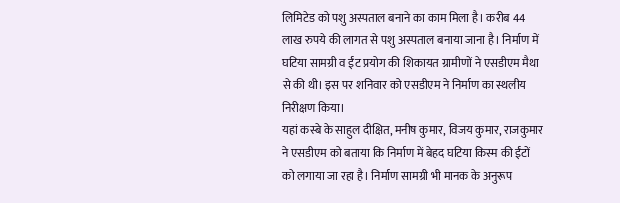लिमिटेड को पशु अस्पताल बनाने का काम मिला है। करीब 44 लाख रुपये की लागत से पशु अस्पताल बनाया जाना है। निर्माण में घटिया सामग्री व ईंट प्रयोग की शिकायत ग्रामीणों ने एसडीएम मैथा से की थी। इस पर शनिवार को एसडीएम ने निर्माण का स्थलीय निरीक्षण किया।
यहां कस्बे के साहुल दीक्षित, मनीष कुमार, विजय कुमार, राजकुमार ने एसडीएम को बताया कि निर्माण में बेहद घटिया किस्म की ईंटों को लगाया जा रहा है। निर्माण सामग्री भी मानक के अनुरूप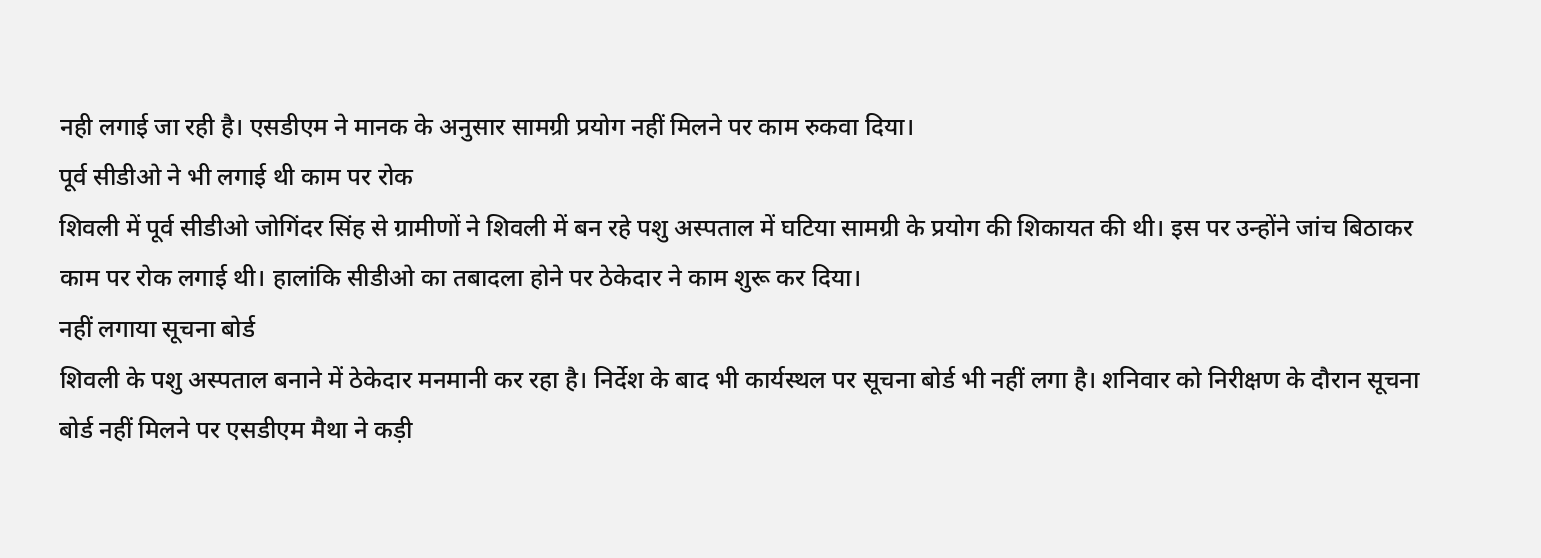नही लगाई जा रही है। एसडीएम ने मानक के अनुसार सामग्री प्रयोग नहीं मिलने पर काम रुकवा दिया।
पूर्व सीडीओ ने भी लगाई थी काम पर रोक
शिवली में पूर्व सीडीओ जोगिंदर सिंह से ग्रामीणों ने शिवली में बन रहे पशु अस्पताल में घटिया सामग्री के प्रयोग की शिकायत की थी। इस पर उन्होंने जांच बिठाकर काम पर रोक लगाई थी। हालांकि सीडीओ का तबादला होने पर ठेकेदार ने काम शुरू कर दिया।
नहीं लगाया सूचना बोर्ड
शिवली के पशु अस्पताल बनाने में ठेकेदार मनमानी कर रहा है। निर्देश के बाद भी कार्यस्थल पर सूचना बोर्ड भी नहीं लगा है। शनिवार को निरीक्षण के दौरान सूचना बोर्ड नहीं मिलने पर एसडीएम मैथा ने कड़ी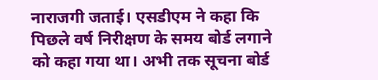नाराजगी जताई। एसडीएम ने कहा कि पिछले वर्ष निरीक्षण के समय बोर्ड लगाने को कहा गया था। अभी तक सूचना बोर्ड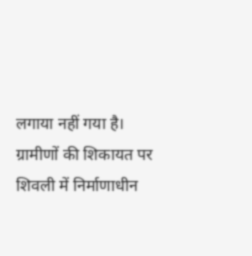लगाया नहीं गया है।
ग्रामीणों की शिकायत पर शिवली में निर्माणाधीन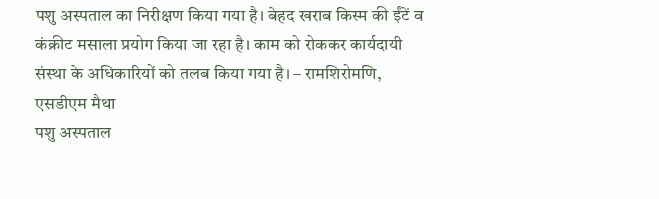पशु अस्पताल का निरीक्षण किया गया है। बेहद खराब किस्म की ईंटें व कंक्रीट मसाला प्रयोग किया जा रहा है। काम को रोककर कार्यदायी संस्था के अधिकारियों को तलब किया गया है। – रामशिरोमणि, एसडीएम मैथा
पशु अस्पताल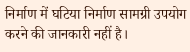निर्माण में घटिया निर्माण सामग्री उपयोग करने की जानकारी नहीं है।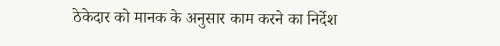ठेकेदार को मानक के अनुसार काम करने का निर्देश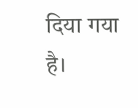दिया गया है।